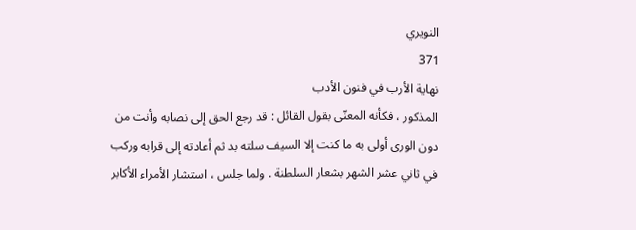النويري
371
نهاية الأرب في فنون الأدب
المذكور ، فكأنه المعنّى بقول القائل : قد رجع الحق إلى نصابه وأنت من دون الورى أولى به ما كنت إلا السيف سلته بد ثم أعادته إلى قرابه وركب في ثاني عشر الشهر بشعار السلطنة . ولما جلس ، استشار الأمراء الأكابر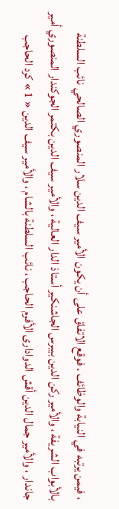، فيمن يرتبه في النيابة والوظائف . فوقع الاتفاق على أن يكون الأمير سيف الدين سلار المنصوري الصالحي نائب السلطنة بالأبواب الشريفة ، والأمير ركن الدين بيبرس الجاشنكير أستاذ الدار العالية ، والأمير سيف الدين بكتمر الجوكندار المنصوري أمير جاندار ، والأمير جمال الدين أقش الدوادارى الأفرم الحاجب ، نائب السلطنة بالشام ، والأمير سيف الدين « 1 » كرد الحاجب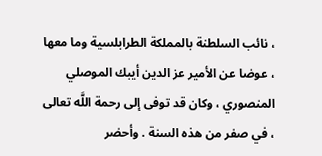، نائب السلطنة بالمملكة الطرابلسية وما معها ، عوضا عن الأمير عز الدين أيبك الموصلي المنصوري ، وكان قد توفى إلى رحمة اللَّه تعالى ، في صفر من هذه السنة . وأحضر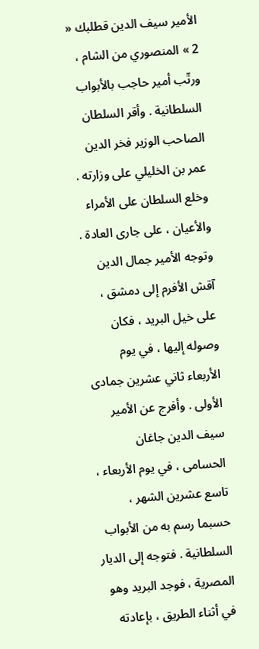الأمير سيف الدين قطلبك « 2 » المنصوري من الشام ، ورتّب أمير حاجب بالأبواب السلطانية . وأقر السلطان الصاحب الوزير فخر الدين عمر بن الخليلي على وزارته . وخلع السلطان على الأمراء والأعيان ، على جارى العادة . وتوجه الأمير جمال الدين آقش الأفرم إلى دمشق ، على خيل البريد ، فكان وصوله إليها ، في يوم الأربعاء ثاني عشرين جمادى الأولى . وأفرج عن الأمير سيف الدين جاغان الحسامى ، في يوم الأربعاء ، تاسع عشرين الشهر ، حسبما رسم به من الأبواب السلطانية . فتوجه إلى الديار المصرية ، فوجد البريد وهو في أثناء الطريق ، بإعادته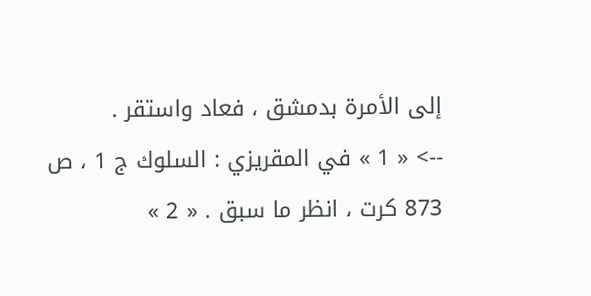إلى الأمرة بدمشق ، فعاد واستقر .
--> « 1 » في المقريزي : السلوك ج 1 ، ص 873 كرت ، انظر ما سبق . « 2 »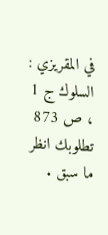في المقريزي : السلوك ج 1 ، ص 873 تطلوبك انظر ما سبق .